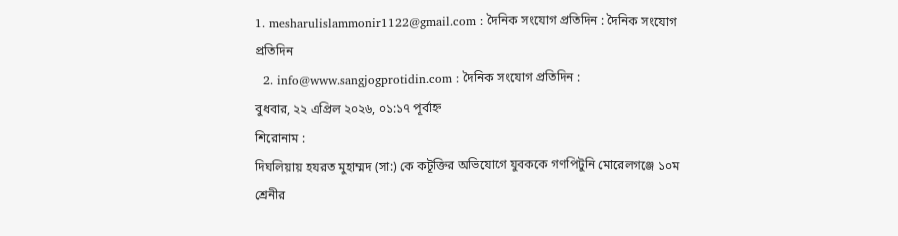1. mesharulislammonir1122@gmail.com : দৈনিক সংযোগ প্রতিদিন : দৈনিক সংযোগ প্রতিদিন
  2. info@www.sangjogprotidin.com : দৈনিক সংযোগ প্রতিদিন :
বুধবার, ২২ এপ্রিল ২০২৬, ০১:১৭ পূর্বাহ্ন
শিরোনাম :
দিঘলিয়ায় হযরত মুহাম্মদ (সা:) কে কটূক্তির অভিযোগে যুবককে গণপিটুনি মোরেলগঞ্জে ১০ম শ্রেনীর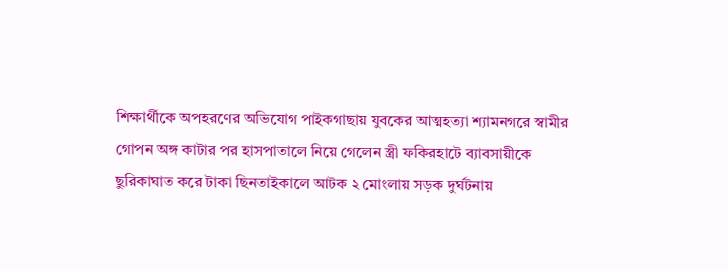শিক্ষার্থীকে অপহরণের অভিযোগ পাইকগাছায় যুবকের আত্মহত্যা শ্যামনগরে স্বামীর গোপন অঙ্গ কাটার পর হাসপাতালে নিয়ে গেলেন স্ত্রী ফকিরহাটে ব্যাবসায়ীকে ছুরিকাঘাত করে টাকা ছিনতাইকালে আটক ২ মোংলায় সড়ক দুর্ঘটনায়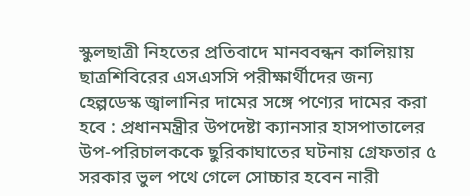স্কুলছাত্রী নিহতের প্রতিবাদে মানববন্ধন কালিয়ায় ছাত্রশিবিরের এসএসসি পরীক্ষার্থীদের জন্য হেল্পডেস্ক জ্বালানির দামের সঙ্গে পণ্যের দামের করা হবে : প্রধানমন্ত্রীর উপদেষ্টা ক্যানসার হাসপাতালের উপ-পরিচালককে ছুরিকাঘাতের ঘটনায় গ্রেফতার ৫ সরকার ভুল পথে গেলে সোচ্চার হবেন নারী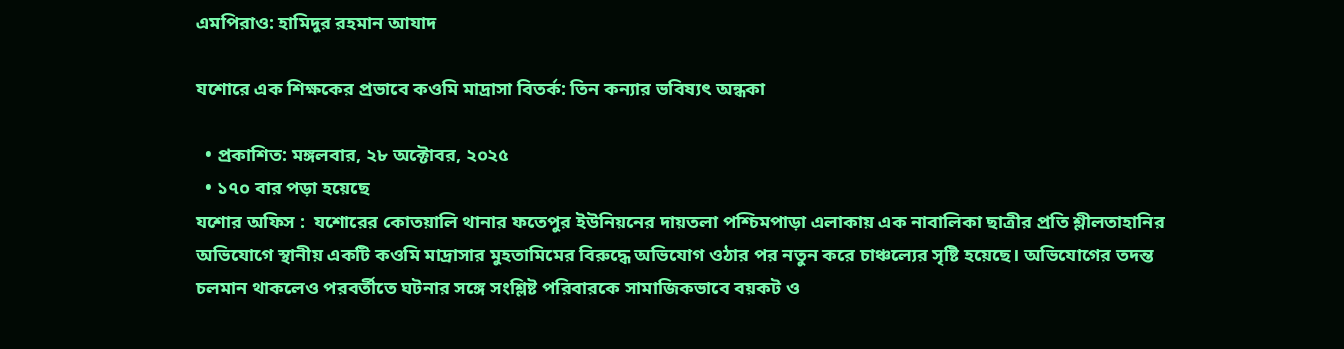এমপিরাও: হামিদুর রহমান আযাদ

যশোরে এক শিক্ষকের প্রভাবে কওমি মাদ্রাসা বিতর্ক: তিন কন্যার ভবিষ্যৎ অন্ধকা

  • প্রকাশিত: মঙ্গলবার, ২৮ অক্টোবর, ২০২৫
  • ১৭০ বার পড়া হয়েছে
যশোর অফিস :  যশোরের কোতয়ালি থানার ফতেপুর ইউনিয়নের দায়তলা পশ্চিমপাড়া এলাকায় এক নাবালিকা ছাত্রীর প্রতি শ্লীলতাহানির অভিযোগে স্থানীয় একটি কওমি মাদ্রাসার মুহতামিমের বিরুদ্ধে অভিযোগ ওঠার পর নতুন করে চাঞ্চল্যের সৃষ্টি হয়েছে। অভিযোগের তদন্ত চলমান থাকলেও পরবর্তীতে ঘটনার সঙ্গে সংশ্লিষ্ট পরিবারকে সামাজিকভাবে বয়কট ও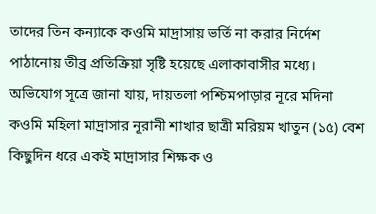তাদের তিন কন্যাকে কওমি মাদ্রাসায় ভর্তি না করার নির্দেশ পাঠানোয় তীব্র প্রতিক্রিয়া সৃষ্টি হয়েছে এলাকাবাসীর মধ্যে।
অভিযোগ সূত্রে জানা যায়, দায়তলা পশ্চিমপাড়ার নূরে মদিনা কওমি মহিলা মাদ্রাসার নূরানী শাখার ছাত্রী মরিয়ম খাতুন (১৫) বেশ কিছুদিন ধরে একই মাদ্রাসার শিক্ষক ও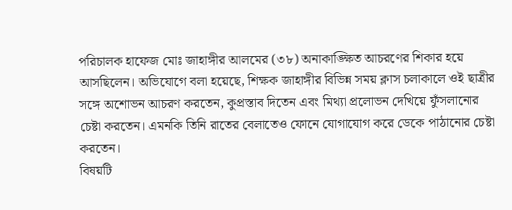পরিচালক হাফেজ মোঃ জাহাঙ্গীর আলমের (৩৮) অনাকাঙ্ক্ষিত আচরণের শিকার হয়ে আসছিলেন। অভিযোগে বলা হয়েছে, শিক্ষক জাহাঙ্গীর বিভিন্ন সময় ক্লাস চলাকালে ওই ছাত্রীর সঙ্গে অশোভন আচরণ করতেন, কুপ্রস্তাব দিতেন এবং মিথ্যা প্রলোভন দেখিয়ে ফুঁসলানোর চেষ্টা করতেন। এমনকি তিনি রাতের বেলাতেও ফোনে যোগাযোগ করে ডেকে পাঠানোর চেষ্টা করতেন।
বিষয়টি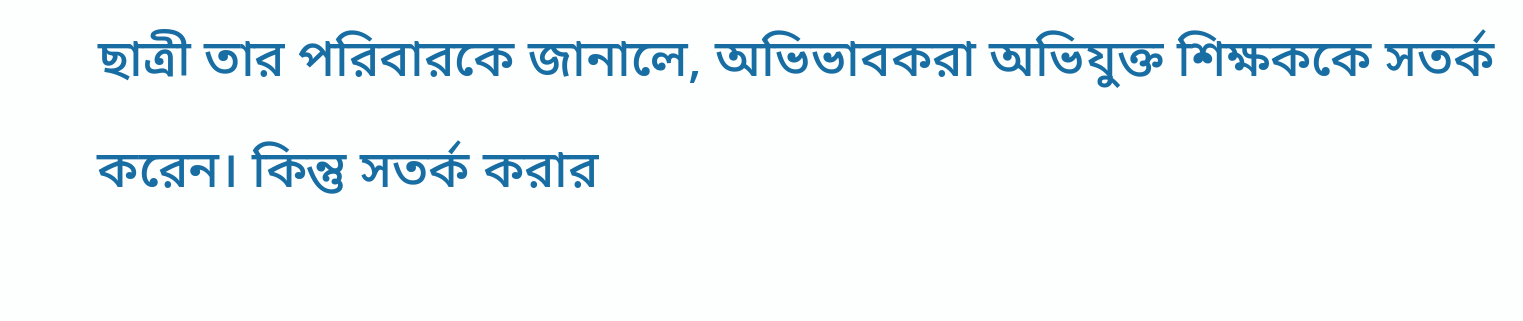ছাত্রী তার পরিবারকে জানালে, অভিভাবকরা অভিযুক্ত শিক্ষককে সতর্ক করেন। কিন্তু সতর্ক করার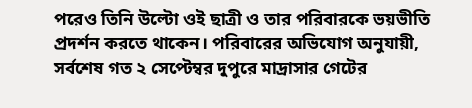পরেও তিনি উল্টো ওই ছাত্রী ও তার পরিবারকে ভয়ভীতি প্রদর্শন করতে থাকেন। পরিবারের অভিযোগ অনুযায়ী, সর্বশেষ গত ২ সেপ্টেম্বর দুপুরে মাদ্রাসার গেটের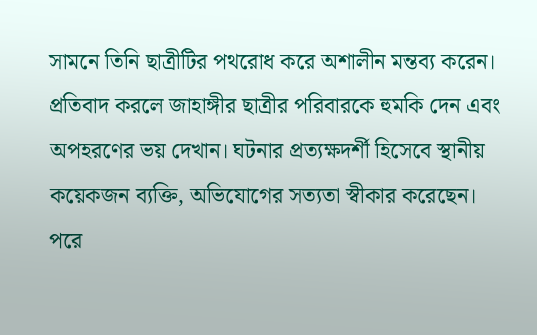সামনে তিনি ছাত্রীটির পথরোধ করে অশালীন মন্তব্য করেন। প্রতিবাদ করলে জাহাঙ্গীর ছাত্রীর পরিবারকে হুমকি দেন এবং অপহরণের ভয় দেখান। ঘটনার প্রত্যক্ষদর্শী হিসেবে স্থানীয় কয়েকজন ব্যক্তি, অভিযোগের সত্যতা স্বীকার করেছেন।
পরে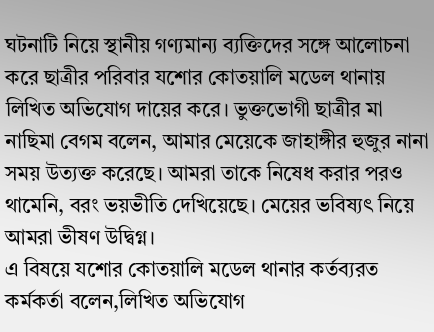ঘটনাটি নিয়ে স্থানীয় গণ্যমান্য ব্যক্তিদের সঙ্গে আলোচনা করে ছাত্রীর পরিবার যশোর কোতয়ালি মডেল থানায় লিখিত অভিযোগ দায়ের করে। ভুক্তভোগী ছাত্রীর মা নাছিমা বেগম বলেন, আমার মেয়েকে জাহাঙ্গীর হুজুর নানা সময় উত্যক্ত করেছে। আমরা তাকে নিষেধ করার পরও থামেনি, বরং ভয়ভীতি দেখিয়েছে। মেয়ের ভবিষ্যৎ নিয়ে আমরা ভীষণ উদ্বিগ্ন।
এ বিষয়ে যশোর কোতয়ালি মডেল থানার কর্তব্যরত কর্মকর্তা বলেন,লিখিত অভিযোগ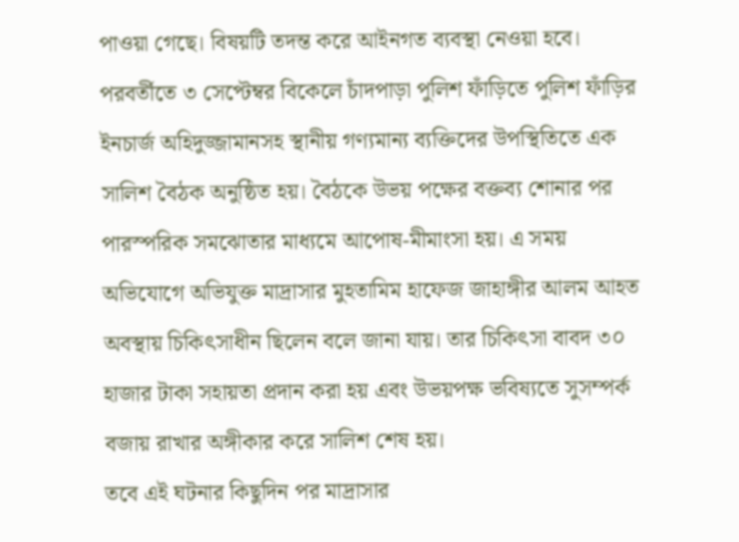পাওয়া গেছে। বিষয়টি তদন্ত করে আইনগত ব্যবস্থা নেওয়া হবে।
পরবর্তীতে ৩ সেপ্টেম্বর বিকেলে চাঁদপাড়া পুলিশ ফাঁড়িতে পুলিশ ফাঁড়ির ইনচার্জ অহিদুজ্জামানসহ স্থানীয় গণ্যমান্য ব্যক্তিদের উপস্থিতিতে এক সালিশ বৈঠক অনুষ্ঠিত হয়। বৈঠকে উভয় পক্ষের বক্তব্য শোনার পর পারস্পরিক সমঝোতার মাধ্যমে আপোষ-মীমাংসা হয়। এ সময় অভিযোগে অভিযুক্ত মাদ্রাসার মুহতামিম হাফেজ জাহাঙ্গীর আলম আহত অবস্থায় চিকিৎসাধীন ছিলেন বলে জানা যায়। তার চিকিৎসা বাবদ ৩০ হাজার টাকা সহায়তা প্রদান করা হয় এবং উভয়পক্ষ ভবিষ্যতে সুসম্পর্ক বজায় রাখার অঙ্গীকার করে সালিশ শেষ হয়।
তবে এই ঘটনার কিছুদিন পর মাদ্রাসার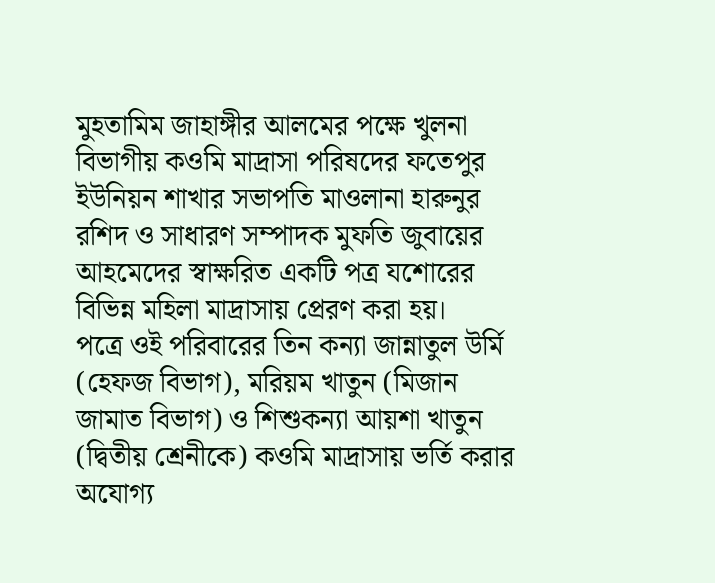মুহতামিম জাহাঙ্গীর আলমের পক্ষে খুলনা বিভাগীয় কওমি মাদ্রাসা পরিষদের ফতেপুর ইউনিয়ন শাখার সভাপতি মাওলানা হারুনুর রশিদ ও সাধারণ সম্পাদক মুফতি জুবায়ের আহমেদের স্বাক্ষরিত একটি পত্র যশোরের বিভিন্ন মহিলা মাদ্রাসায় প্রেরণ করা হয়।
পত্রে ওই পরিবারের তিন কন্যা জান্নাতুল উর্মি (হেফজ বিভাগ), মরিয়ম খাতুন (মিজান জামাত বিভাগ) ও শিশুকন্যা আয়শা খাতুন (দ্বিতীয় শ্রেনীকে) কওমি মাদ্রাসায় ভর্তি করার অযোগ্য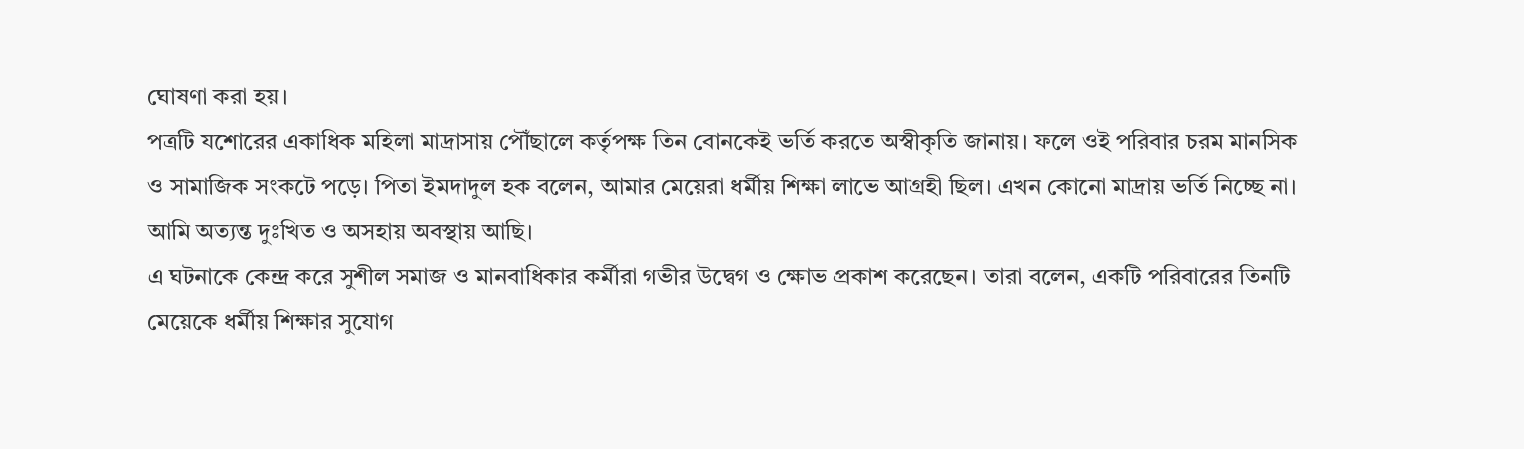ঘোষণা করা হয়।
পত্রটি যশোরের একাধিক মহিলা মাদ্রাসায় পৌঁছালে কর্তৃপক্ষ তিন বোনকেই ভর্তি করতে অস্বীকৃতি জানায়। ফলে ওই পরিবার চরম মানসিক ও সামাজিক সংকটে পড়ে। পিতা ইমদাদুল হক বলেন, আমার মেয়েরা ধর্মীয় শিক্ষা লাভে আগ্রহী ছিল। এখন কোনো মাদ্রায় ভর্তি নিচ্ছে না। আমি অত্যন্ত দুঃখিত ও অসহায় অবস্থায় আছি।
এ ঘটনাকে কেন্দ্র করে সুশীল সমাজ ও মানবাধিকার কর্মীরা গভীর উদ্বেগ ও ক্ষোভ প্রকাশ করেছেন। তারা বলেন, একটি পরিবারের তিনটি মেয়েকে ধর্মীয় শিক্ষার সুযোগ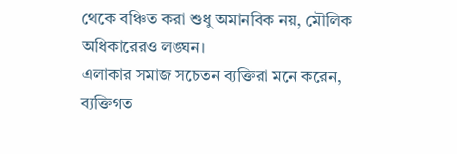থেকে বঞ্চিত করা শুধু অমানবিক নয়, মৌলিক অধিকারেরও লঙ্ঘন।
এলাকার সমাজ সচেতন ব্যক্তিরা মনে করেন, ব্যক্তিগত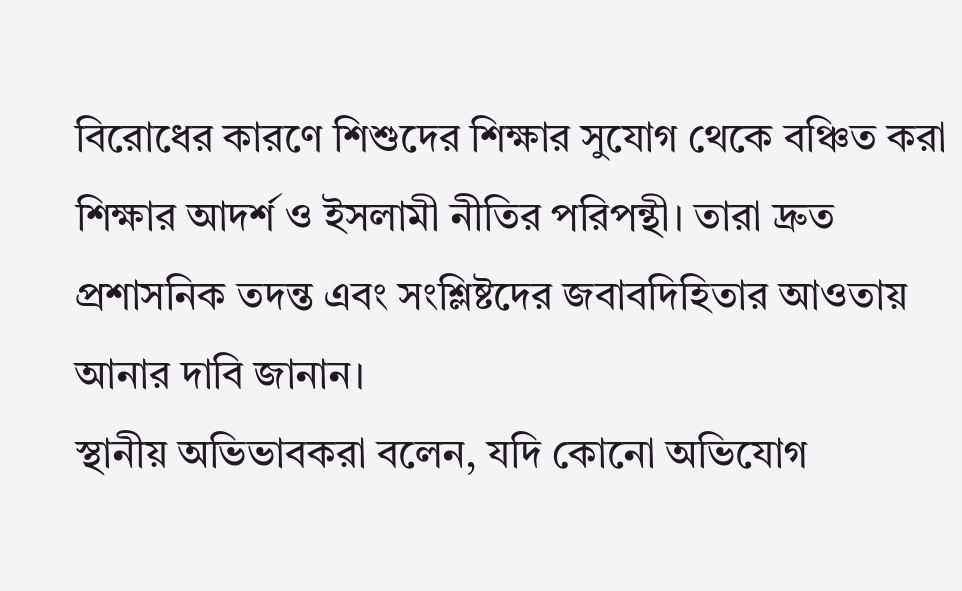বিরোধের কারণে শিশুদের শিক্ষার সুযোগ থেকে বঞ্চিত করা শিক্ষার আদর্শ ও ইসলামী নীতির পরিপন্থী। তারা দ্রুত প্রশাসনিক তদন্ত এবং সংশ্লিষ্টদের জবাবদিহিতার আওতায় আনার দাবি জানান।
স্থানীয় অভিভাবকরা বলেন, যদি কোনো অভিযোগ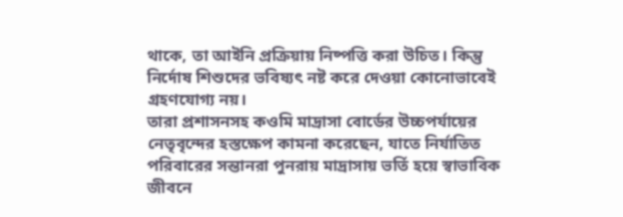থাকে, তা আইনি প্রক্রিয়ায় নিষ্পত্তি করা উচিত। কিন্তু নির্দোষ শিশুদের ভবিষ্যৎ নষ্ট করে দেওয়া কোনোভাবেই গ্রহণযোগ্য নয়।
তারা প্রশাসনসহ কওমি মাদ্রাসা বোর্ডের উচ্চপর্যায়ের নেতৃবৃন্দের হস্তক্ষেপ কামনা করেছেন, যাতে নির্যাতিত পরিবারের সন্তানরা পুনরায় মাদ্রাসায় ভর্তি হয়ে স্বাভাবিক জীবনে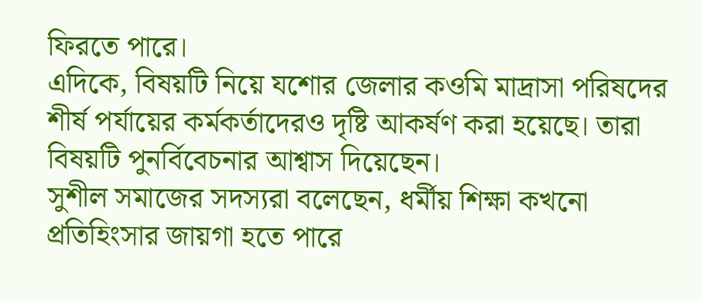ফিরতে পারে।
এদিকে, বিষয়টি নিয়ে যশোর জেলার কওমি মাদ্রাসা পরিষদের শীর্ষ পর্যায়ের কর্মকর্তাদেরও দৃষ্টি আকর্ষণ করা হয়েছে। তারা বিষয়টি পুনর্বিবেচনার আশ্বাস দিয়েছেন।
সুশীল সমাজের সদস্যরা বলেছেন, ধর্মীয় শিক্ষা কখনো প্রতিহিংসার জায়গা হতে পারে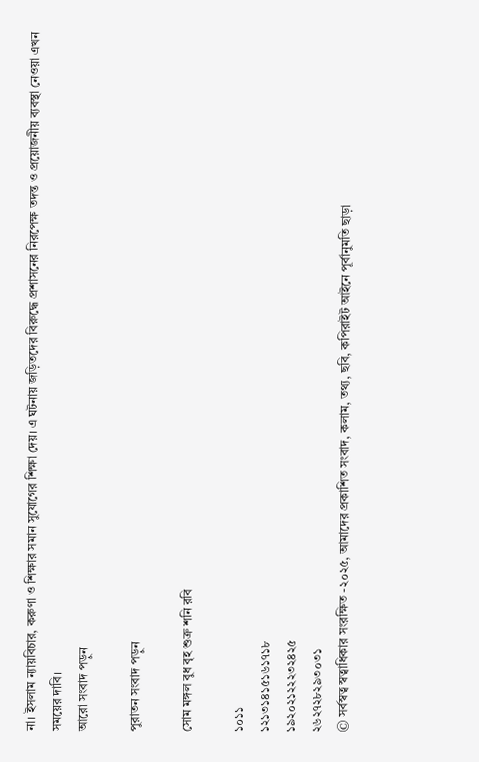না। ইসলাম ন্যায়বিচার, করুণা ও শিক্ষার সমান সুযোগের শিক্ষা দেয়। এ ঘটনায় জড়িতদের বিরুদ্ধে প্রশাসনের নিরপেক্ষ তদন্ত ও প্রয়োজনীয় ব্যবস্থা নেওয়া এখন সময়ের দাবি।
আরো সংবাদ পড়ুন

পুরাতন সংবাদ পড়ুন

সোম মঙ্গল বুধ বৃহ শুক্র শনি রবি

১০১১
১২১৩১৪১৫১৬১৭১৮
১৯২০২১২২২৩২৪২৫
২৬২৭২৮২৯৩০৩১
© সর্বস্বত্ব স্বত্বাধিকার সংরক্ষিত -২০২৫, আমাদের প্রকাশিত সংবাদ, কলাম, তথ্য, ছবি, কপিরাইট আইনে পূর্বানুমতি ছাড়া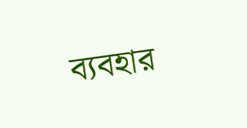ব্যবহার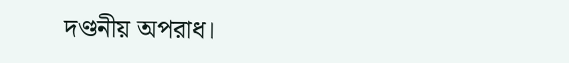দণ্ডনীয় অপরাধ।